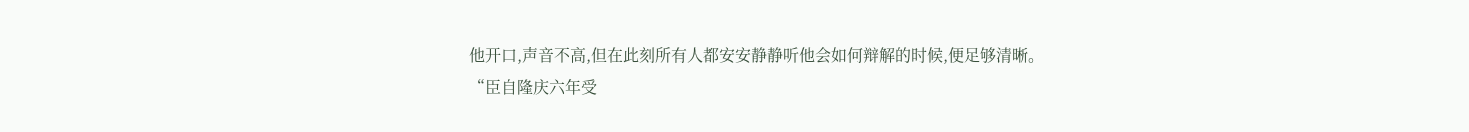他开口,声音不高,但在此刻所有人都安安静静听他会如何辩解的时候,便足够清晰。
“臣自隆庆六年受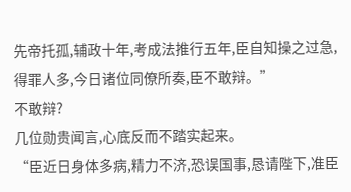先帝托孤,辅政十年,考成法推行五年,臣自知操之过急,得罪人多,今日诸位同僚所奏,臣不敢辩。”
不敢辩?
几位勋贵闻言,心底反而不踏实起来。
“臣近日身体多病,精力不济,恐误国事,恳请陛下,准臣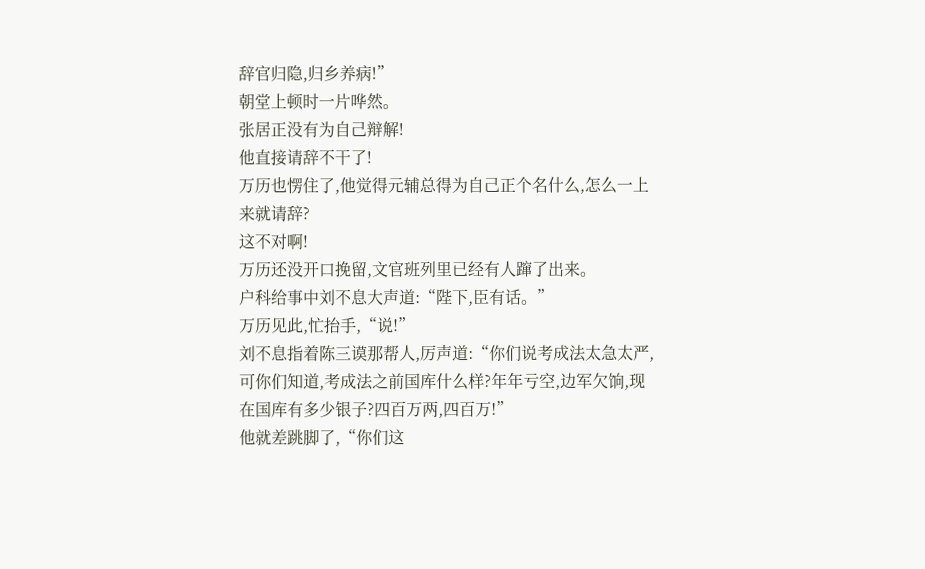辞官归隐,归乡养病!”
朝堂上顿时一片哗然。
张居正没有为自己辩解!
他直接请辞不干了!
万历也愣住了,他觉得元辅总得为自己正个名什么,怎么一上来就请辞?
这不对啊!
万历还没开口挽留,文官班列里已经有人蹿了出来。
户科给事中刘不息大声道:“陛下,臣有话。”
万历见此,忙抬手,“说!”
刘不息指着陈三谟那帮人,厉声道:“你们说考成法太急太严,可你们知道,考成法之前国库什么样?年年亏空,边军欠饷,现在国库有多少银子?四百万两,四百万!”
他就差跳脚了,“你们这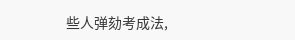些人弹劾考成法,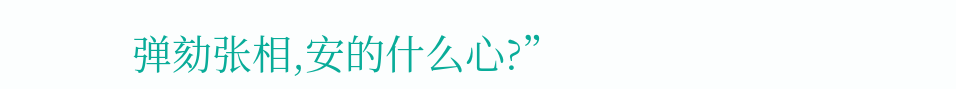弹劾张相,安的什么心?”